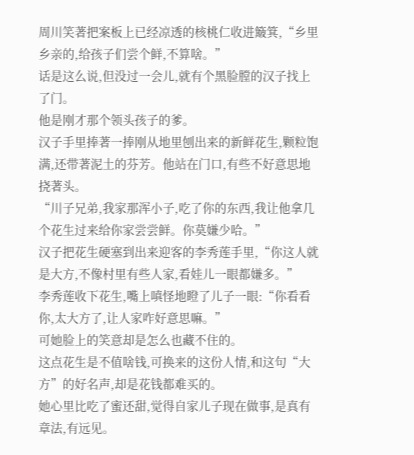周川笑著把案板上已经凉透的核桃仁收进簸箕,“乡里乡亲的,给孩子们尝个鲜,不算啥。”
话是这么说,但没过一会儿,就有个黑脸膛的汉子找上了门。
他是刚才那个领头孩子的爹。
汉子手里捧著一捧刚从地里刨出来的新鲜花生,颗粒饱满,还带著泥土的芬芳。他站在门口,有些不好意思地挠著头。
“川子兄弟,我家那浑小子,吃了你的东西,我让他拿几个花生过来给你家尝尝鲜。你莫嫌少哈。”
汉子把花生硬塞到出来迎客的李秀莲手里,“你这人就是大方,不像村里有些人家,看娃儿一眼都嫌多。”
李秀莲收下花生,嘴上嗔怪地瞪了儿子一眼:“你看看你,太大方了,让人家咋好意思嘛。”
可她脸上的笑意却是怎么也藏不住的。
这点花生是不值啥钱,可换来的这份人情,和这句“大方”的好名声,却是花钱都难买的。
她心里比吃了蜜还甜,觉得自家儿子现在做事,是真有章法,有远见。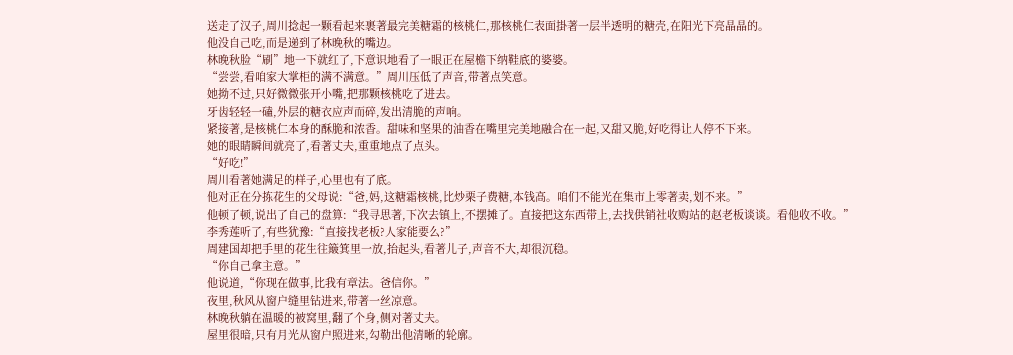送走了汉子,周川捻起一颗看起来裹著最完美糖霜的核桃仁,那核桃仁表面掛著一层半透明的糖壳,在阳光下亮晶晶的。
他没自己吃,而是递到了林晚秋的嘴边。
林晚秋脸“刷”地一下就红了,下意识地看了一眼正在屋檐下纳鞋底的婆婆。
“尝尝,看咱家大掌柜的满不满意。”周川压低了声音,带著点笑意。
她拗不过,只好微微张开小嘴,把那颗核桃吃了进去。
牙齿轻轻一磕,外层的糖衣应声而碎,发出清脆的声响。
紧接著,是核桃仁本身的酥脆和浓香。甜味和坚果的油香在嘴里完美地融合在一起,又甜又脆,好吃得让人停不下来。
她的眼睛瞬间就亮了,看著丈夫,重重地点了点头。
“好吃!”
周川看著她满足的样子,心里也有了底。
他对正在分拣花生的父母说:“爸,妈,这糖霜核桃,比炒栗子费糖,本钱高。咱们不能光在集市上零著卖,划不来。”
他顿了顿,说出了自己的盘算:“我寻思著,下次去镇上,不摆摊了。直接把这东西带上,去找供销社收购站的赵老板谈谈。看他收不收。”
李秀莲听了,有些犹豫:“直接找老板?人家能要么?”
周建国却把手里的花生往簸箕里一放,抬起头,看著儿子,声音不大,却很沉稳。
“你自己拿主意。”
他说道,“你现在做事,比我有章法。爸信你。”
夜里,秋风从窗户缝里钻进来,带著一丝凉意。
林晚秋躺在温暖的被窝里,翻了个身,侧对著丈夫。
屋里很暗,只有月光从窗户照进来,勾勒出他清晰的轮廓。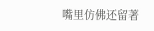嘴里仿佛还留著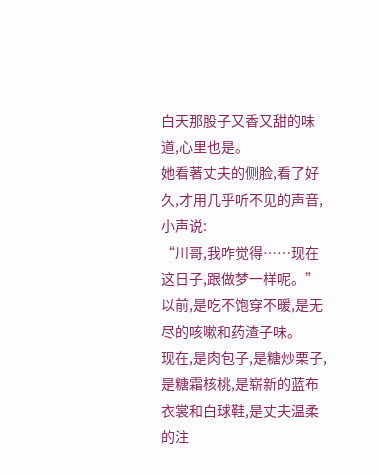白天那股子又香又甜的味道,心里也是。
她看著丈夫的侧脸,看了好久,才用几乎听不见的声音,小声说:
“川哥,我咋觉得……现在这日子,跟做梦一样呢。”
以前,是吃不饱穿不暖,是无尽的咳嗽和药渣子味。
现在,是肉包子,是糖炒栗子,是糖霜核桃,是崭新的蓝布衣裳和白球鞋,是丈夫温柔的注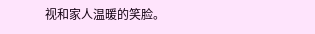视和家人温暖的笑脸。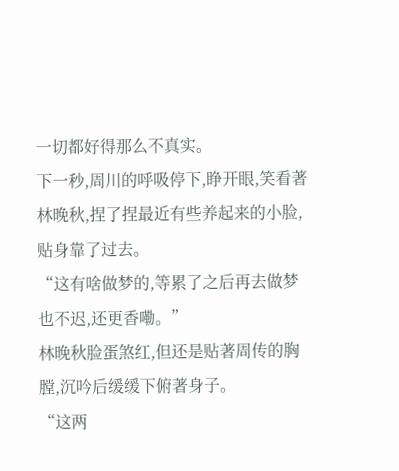一切都好得那么不真实。
下一秒,周川的呼吸停下,睁开眼,笑看著林晚秋,捏了捏最近有些养起来的小脸,贴身靠了过去。
“这有啥做梦的,等累了之后再去做梦也不迟,还更香嘞。”
林晚秋脸蛋煞红,但还是贴著周传的胸膛,沉吟后缓缓下俯著身子。
“这两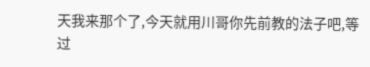天我来那个了,今天就用川哥你先前教的法子吧,等过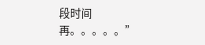段时间再。。。。。”